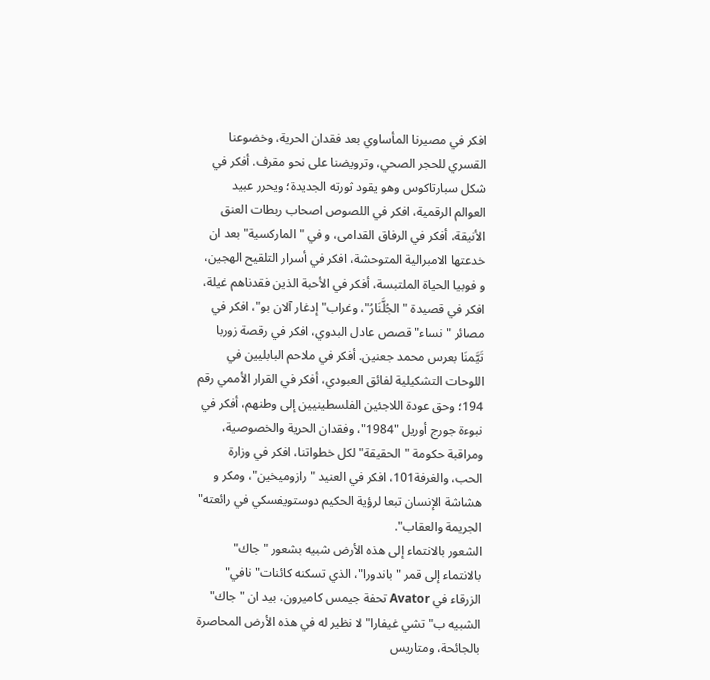افكر في مصيرنا المأساوي بعد فقدان الحرية، وخضوعنا القسري للحجر الصحي، وترويضنا على نحو مقرف. أفكر في شكل سبارتاكوس وهو يقود ثورته الجديدة؛ ويحرر عبيد العوالم الرقمية، افكر في اللصوص اصحاب ربطات العنق الأنيقة، أفكر في الرفاق القدامى، و في " الماركسية" بعد ان خدعتها الامبرالية المتوحشة، افكر في أسرار التلقيح الهجين، و فوبيا الحياة الملتبسة، أفكر في الأحبة الذين فقدناهم غيلة، افكر في قصيدة "الجُلَّنَارُ"، وغراب" إدغار آلان بو"، افكر في مصائر "نساء" قصص عادل البدوي، افكر في رقصة زوربا تَيَّمنَا بعرس محمد جعنين. أفكر في ملاحم البابليين في اللوحات التشكيلية لفائق العبودي، أفكر في القرار الأممي رقم 194؛ وحق عودة اللاجئين الفلسطينيين إلى وطنهم، أفكر في نبوءة جورج أوريل "1984"، وفقدان الحرية والخصوصية، ومراقبة حكومة "الحقيقة" لكل خطواتنا، افكر في وزارة الحب، والغرفة101، افكر في العنيد "رازوميخين"، ومكر و هشاشة الإنسان تبعا لرؤية الحكيم دوستويفسكي في رائعته" الجريمة والعقاب".
الشعور بالانتماء إلى هذه الأرض شبيه بشعور "جاك" بالانتماء إلى قمر "باندورا"، الذي تسكنه كائنات" نافي" الزرقاء في Avator تحفة جيمس كاميرون، بيد ان " جاك" الشبيه ب" تشي غيفارا" لا نظير له في هذه الأرض المحاصرة بالجائحة، ومتاريس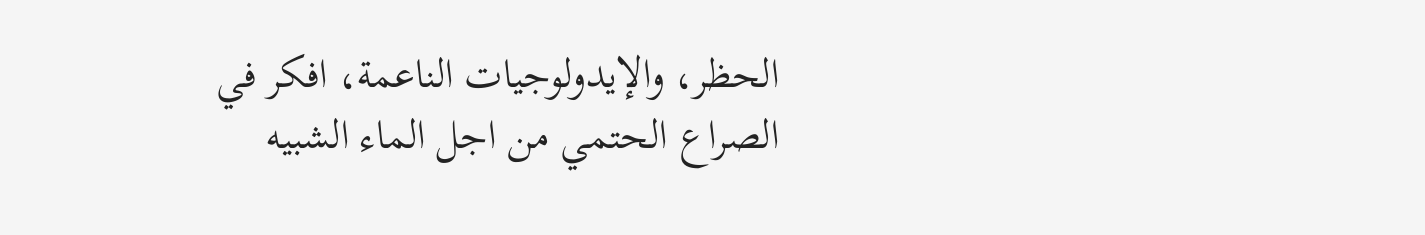الحظر، والإيدولوجيات الناعمة، افكر في الصراع الحتمي من اجل الماء الشبيه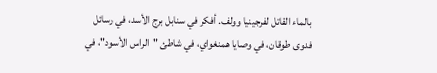بالماء القاتل لفرجينيا وولف. أفكر في سنابل برج الأسد، في رسائل فدوى طوقان، في وصايا همنغواي، في شاطئ "الراس الأسود"، في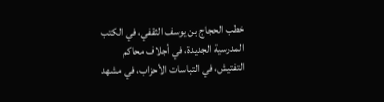خطب الحجاج بن يوسف الثقفي، في الكتب المدرسية الجديدة، في أجلاف محاكم التفتيش، في التباسات الأحزاب، في مشهد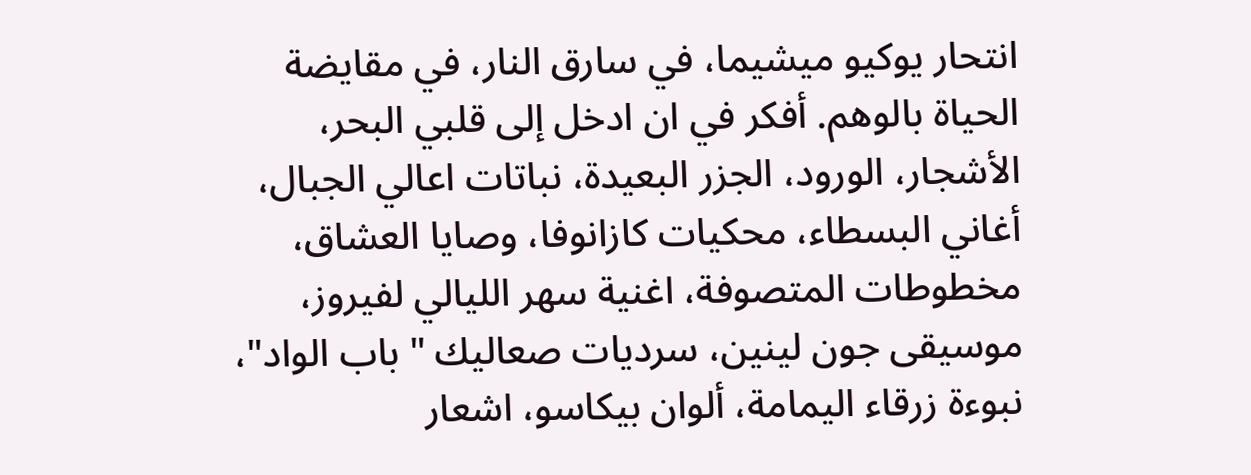انتحار يوكيو ميشيما، في سارق النار، في مقايضة الحياة بالوهم. أفكر في ان ادخل إلى قلبي البحر، الأشجار، الورود، الجزر البعيدة، نباتات اعالي الجبال، أغاني البسطاء، محكيات كازانوفا، وصايا العشاق، مخطوطات المتصوفة، اغنية سهر الليالي لفيروز، موسيقى جون لينين، سرديات صعاليك " باب الواد"، نبوءة زرقاء اليمامة، ألوان بيكاسو، اشعار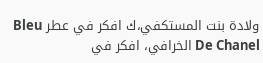ولادة بنت المستكفي،ك افكر في عطر Bleu De Chanel الخرافي، افكر في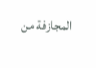المجازفة من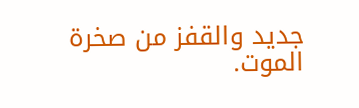جديد والقفز من صخرة الموت.